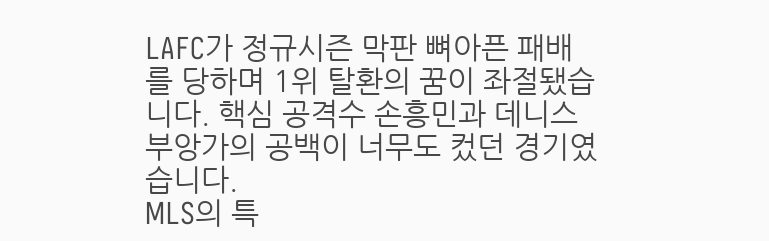LAFC가 정규시즌 막판 뼈아픈 패배를 당하며 1위 탈환의 꿈이 좌절됐습니다. 핵심 공격수 손흥민과 데니스 부앙가의 공백이 너무도 컸던 경기였습니다.
MLS의 특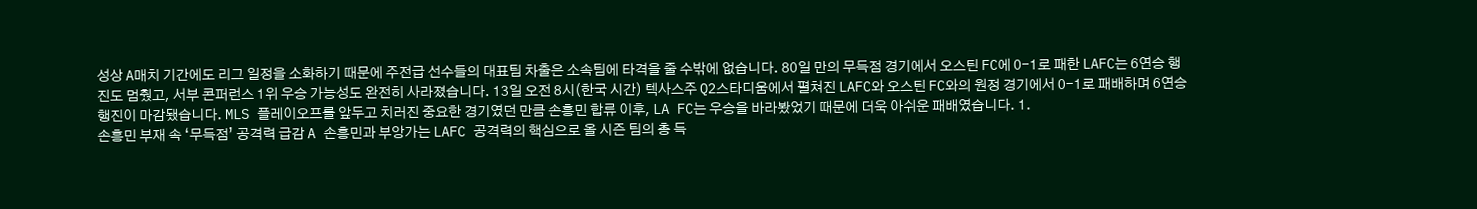성상 A매치 기간에도 리그 일정을 소화하기 때문에 주전급 선수들의 대표팀 차출은 소속팀에 타격을 줄 수밖에 없습니다. 80일 만의 무득점 경기에서 오스틴 FC에 0-1로 패한 LAFC는 6연승 행진도 멈췄고, 서부 콘퍼런스 1위 우승 가능성도 완전히 사라졌습니다. 13일 오전 8시(한국 시간) 텍사스주 Q2스타디움에서 펼쳐진 LAFC와 오스틴 FC와의 원정 경기에서 0-1로 패배하며 6연승 행진이 마감됐습니다. MLS 플레이오프를 앞두고 치러진 중요한 경기였던 만큼 손흥민 합류 이후, LA FC는 우승을 바라봤었기 때문에 더욱 아쉬운 패배였습니다. 1.
손흥민 부재 속 ‘무득점’ 공격력 급감 A 손흥민과 부앙가는 LAFC 공격력의 핵심으로 올 시즌 팀의 총 득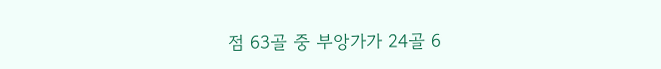점 63골 중 부앙가가 24골 6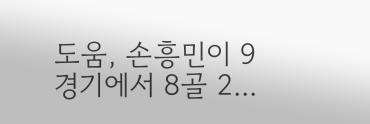도움, 손흥민이 9경기에서 8골 2...